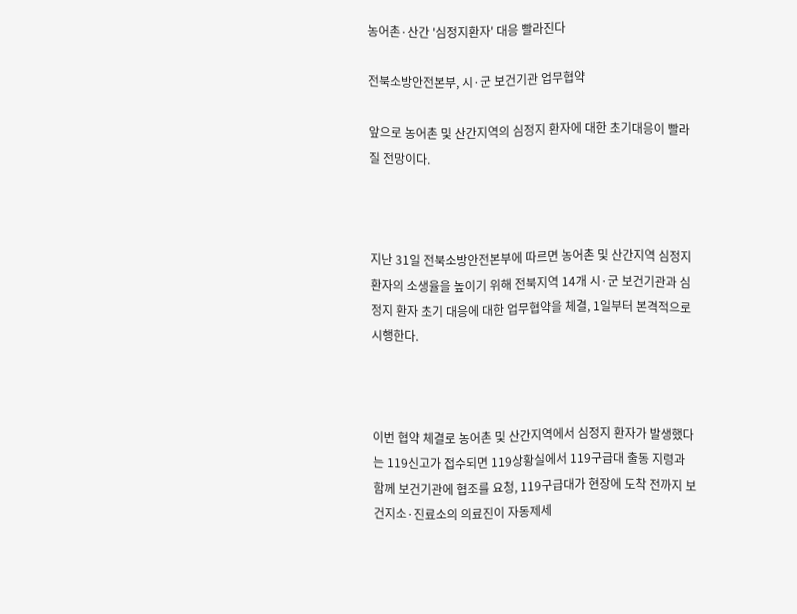농어촌·산간 '심정지환자' 대응 빨라진다

전북소방안전본부, 시·군 보건기관 업무협약

앞으로 농어촌 및 산간지역의 심정지 환자에 대한 초기대응이 빨라질 전망이다.



지난 31일 전북소방안전본부에 따르면 농어촌 및 산간지역 심정지 환자의 소생율을 높이기 위해 전북지역 14개 시·군 보건기관과 심정지 환자 초기 대응에 대한 업무협약을 체결, 1일부터 본격적으로 시행한다.



이번 협약 체결로 농어촌 및 산간지역에서 심정지 환자가 발생했다는 119신고가 접수되면 119상황실에서 119구급대 출동 지령과 함께 보건기관에 협조를 요청, 119구급대가 현장에 도착 전까지 보건지소·진료소의 의료진이 자동제세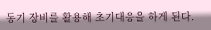동기 장비를 활용해 초기대응을 하게 된다.